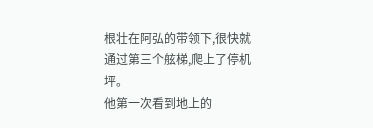根壮在阿弘的带领下,很快就通过第三个舷梯,爬上了停机坪。
他第一次看到地上的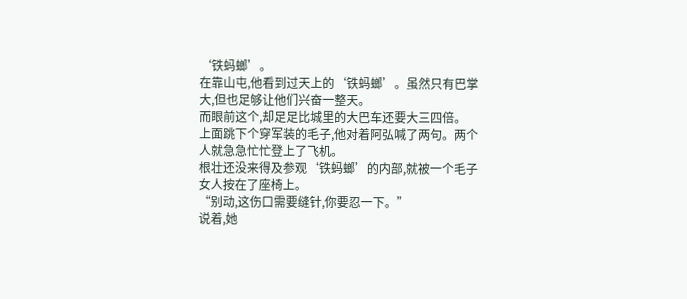‘铁蚂螂’。
在靠山屯,他看到过天上的‘铁蚂螂’。虽然只有巴掌大,但也足够让他们兴奋一整天。
而眼前这个,却足足比城里的大巴车还要大三四倍。
上面跳下个穿军装的毛子,他对着阿弘喊了两句。两个人就急急忙忙登上了飞机。
根壮还没来得及参观‘铁蚂螂’的内部,就被一个毛子女人按在了座椅上。
“别动,这伤口需要缝针,你要忍一下。”
说着,她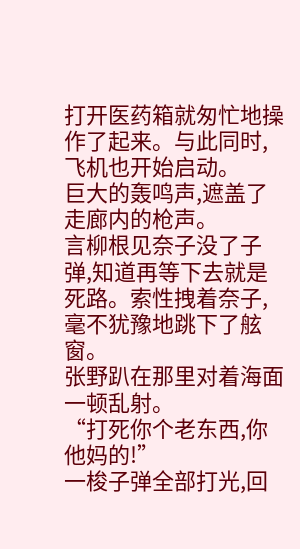打开医药箱就匆忙地操作了起来。与此同时,飞机也开始启动。
巨大的轰鸣声,遮盖了走廊内的枪声。
言柳根见奈子没了子弹,知道再等下去就是死路。索性拽着奈子,毫不犹豫地跳下了舷窗。
张野趴在那里对着海面一顿乱射。
“打死你个老东西,你他妈的!”
一梭子弹全部打光,回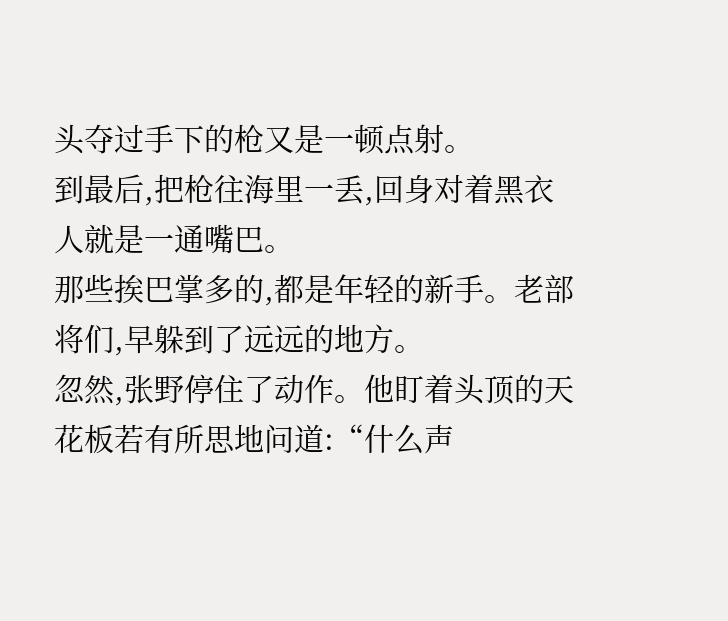头夺过手下的枪又是一顿点射。
到最后,把枪往海里一丢,回身对着黑衣人就是一通嘴巴。
那些挨巴掌多的,都是年轻的新手。老部将们,早躲到了远远的地方。
忽然,张野停住了动作。他盯着头顶的天花板若有所思地问道:“什么声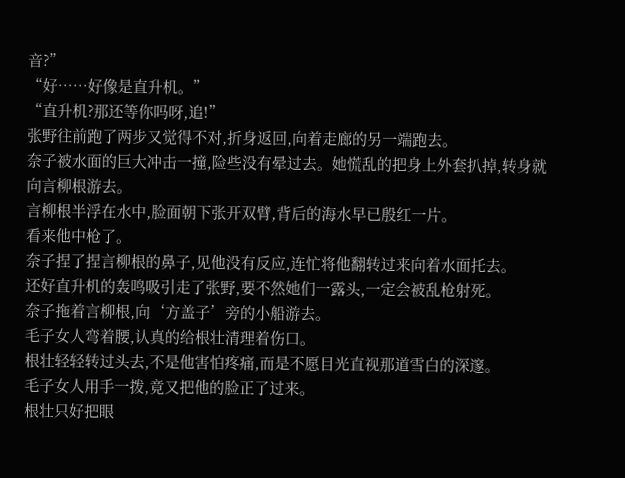音?”
“好……好像是直升机。”
“直升机?那还等你吗呀,追!”
张野往前跑了两步又觉得不对,折身返回,向着走廊的另一端跑去。
奈子被水面的巨大冲击一撞,险些没有晕过去。她慌乱的把身上外套扒掉,转身就向言柳根游去。
言柳根半浮在水中,脸面朝下张开双臂,背后的海水早已殷红一片。
看来他中枪了。
奈子捏了捏言柳根的鼻子,见他没有反应,连忙将他翻转过来向着水面托去。
还好直升机的轰鸣吸引走了张野,要不然她们一露头,一定会被乱枪射死。
奈子拖着言柳根,向‘方盖子’旁的小船游去。
毛子女人弯着腰,认真的给根壮清理着伤口。
根壮轻轻转过头去,不是他害怕疼痛,而是不愿目光直视那道雪白的深邃。
毛子女人用手一拨,竟又把他的脸正了过来。
根壮只好把眼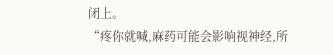闭上。
“疼你就喊,麻药可能会影响视神经,所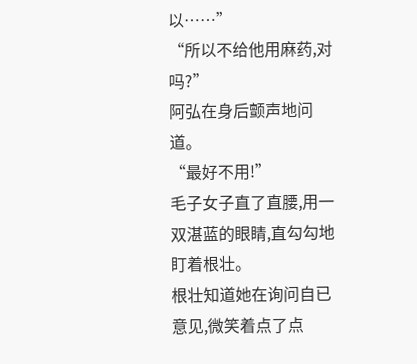以……”
“所以不给他用麻药,对吗?”
阿弘在身后颤声地问道。
“最好不用!”
毛子女子直了直腰,用一双湛蓝的眼睛,直勾勾地盯着根壮。
根壮知道她在询问自已意见,微笑着点了点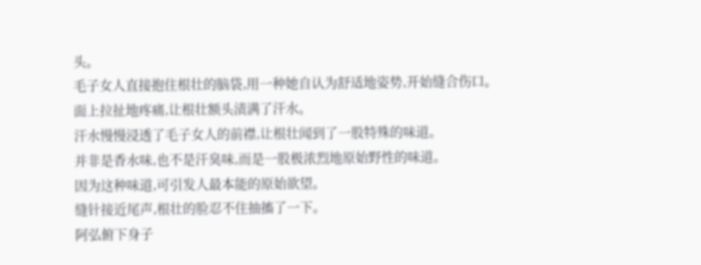头。
毛子女人直接抱住根壮的脑袋,用一种她自认为舒适地姿势,开始缝合伤口。
面上拉扯地疼痛,让根壮额头渍满了汗水。
汗水慢慢浸透了毛子女人的前襟,让根壮闻到了一股特殊的味道。
并非是香水味,也不是汗臭味,而是一股极浓烈地原始野性的味道。
因为这种味道,可引发人最本能的原始欲望。
缝针接近尾声,根壮的脸忍不住抽搐了一下。
阿弘俯下身子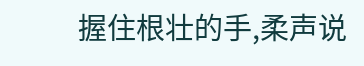握住根壮的手,柔声说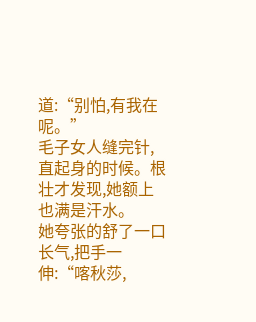道:“别怕,有我在呢。”
毛子女人缝完针,直起身的时候。根壮才发现,她额上也满是汗水。
她夸张的舒了一口长气,把手一伸:“喀秋莎,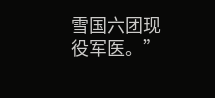雪国六团现役军医。”